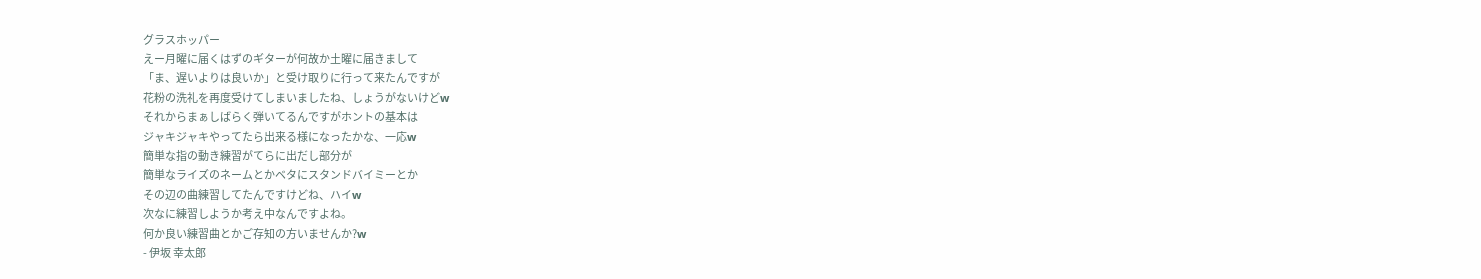グラスホッパー
えー月曜に届くはずのギターが何故か土曜に届きまして
「ま、遅いよりは良いか」と受け取りに行って来たんですが
花粉の洗礼を再度受けてしまいましたね、しょうがないけどw
それからまぁしばらく弾いてるんですがホントの基本は
ジャキジャキやってたら出来る様になったかな、一応w
簡単な指の動き練習がてらに出だし部分が
簡単なライズのネームとかベタにスタンドバイミーとか
その辺の曲練習してたんですけどね、ハイw
次なに練習しようか考え中なんですよね。
何か良い練習曲とかご存知の方いませんか?w
- 伊坂 幸太郎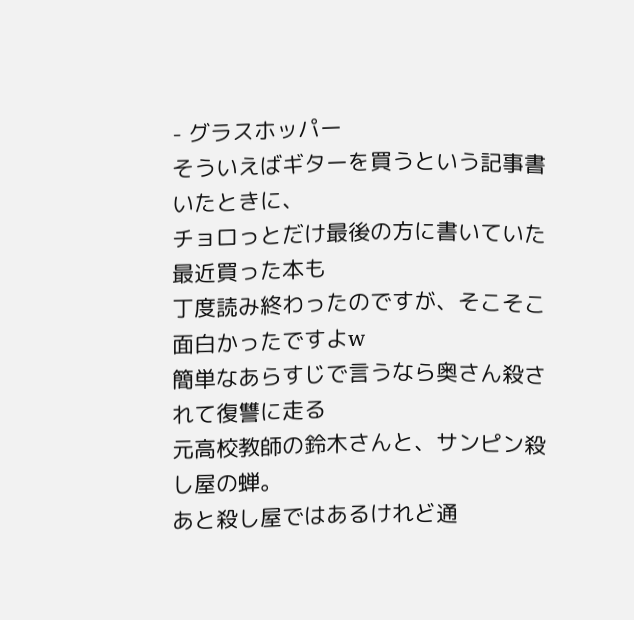- グラスホッパー
そういえばギターを買うという記事書いたときに、
チョロっとだけ最後の方に書いていた最近買った本も
丁度読み終わったのですが、そこそこ面白かったですよw
簡単なあらすじで言うなら奥さん殺されて復讐に走る
元高校教師の鈴木さんと、サンピン殺し屋の蝉。
あと殺し屋ではあるけれど通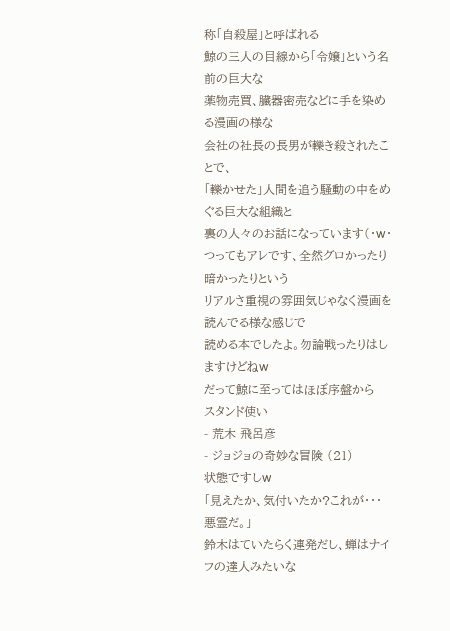称「自殺屋」と呼ばれる
鯨の三人の目線から「令嬢」という名前の巨大な
薬物売買、臓器密売などに手を染める漫画の様な
会社の社長の長男が轢き殺されたことで、
「轢かせた」人間を追う騒動の中をめぐる巨大な組織と
裏の人々のお話になっています(・w・
つってもアレです、全然グロかったり暗かったりという
リアルさ重視の雰囲気じゃなく漫画を読んでる様な感じで
読める本でしたよ。勿論戦ったりはしますけどねw
だって鯨に至ってはほぼ序盤から
スタンド使い
- 荒木 飛呂彦
- ジョジョの奇妙な冒険 (21)
状態ですしw
「見えたか、気付いたか?これが・・・悪霊だ。」
鈴木はていたらく連発だし、蝉はナイフの達人みたいな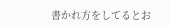書かれ方をしてるとお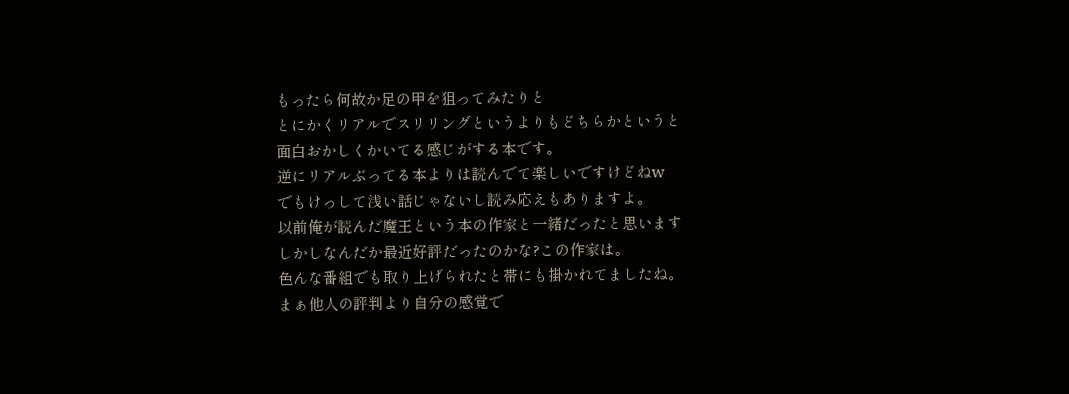もったら何故か足の甲を狙ってみたりと
とにかくリアルでスリリングというよりもどちらかというと
面白おかしくかいてる感じがする本です。
逆にリアルぶってる本よりは読んでて楽しいですけどねw
でもけっして浅い話じゃないし読み応えもありますよ。
以前俺が読んだ魔王という本の作家と一緒だったと思います
しかしなんだか最近好評だったのかな?この作家は。
色んな番組でも取り上げられたと帯にも掛かれてましたね。
まぁ他人の評判より自分の感覚で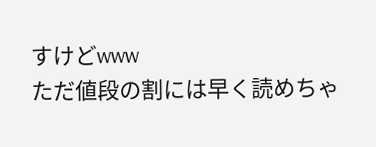すけどwww
ただ値段の割には早く読めちゃ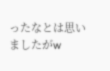ったなとは思いましたがw